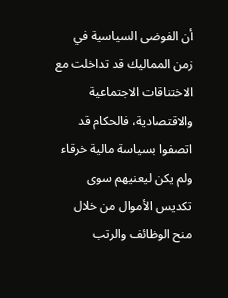أن الفوضى السياسية في زمن المماليك قد تداخلت مع الاختناقات الاجتماعية والاقتصادية، فالحكام قد اتصفوا بسياسة مالية خرقاء ولم يكن ليعنيهم سوى تكديس الأموال من خلال منح الوظائف والرتب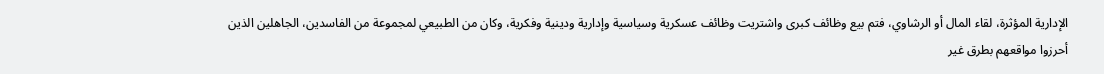الإدارية المؤثرة، لقاء المال أو الرشاوي، فتم بيع وظائف كبرى واشتريت وظائف عسكرية وسياسية وإدارية ودينية وفكرية، وكان من الطبيعي لمجموعة من الفاسدين، الجاهلين الذين أحرزوا مواقعهم بطرق غير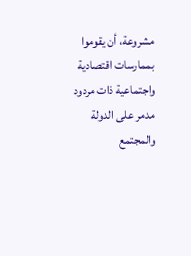مشروعة، أن يقوموا بممارسات اقتصادية واجتماعية ذات مردود مدمر على الدولة والمجتمع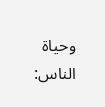وحياة الناس: